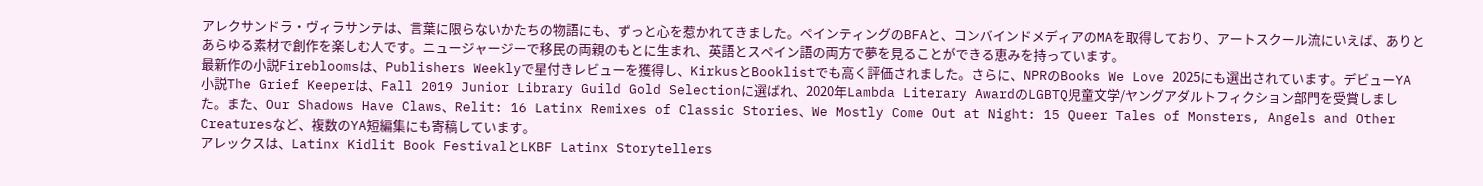アレクサンドラ・ヴィラサンテは、言葉に限らないかたちの物語にも、ずっと心を惹かれてきました。ペインティングのBFAと、コンバインドメディアのMAを取得しており、アートスクール流にいえば、ありとあらゆる素材で創作を楽しむ人です。ニュージャージーで移民の両親のもとに生まれ、英語とスペイン語の両方で夢を見ることができる恵みを持っています。
最新作の小説Firebloomsは、Publishers Weeklyで星付きレビューを獲得し、KirkusとBooklistでも高く評価されました。さらに、NPRのBooks We Love 2025にも選出されています。デビューYA小説The Grief Keeperは、Fall 2019 Junior Library Guild Gold Selectionに選ばれ、2020年Lambda Literary AwardのLGBTQ児童文学/ヤングアダルトフィクション部門を受賞しました。また、Our Shadows Have Claws、Relit: 16 Latinx Remixes of Classic Stories、We Mostly Come Out at Night: 15 Queer Tales of Monsters, Angels and Other Creaturesなど、複数のYA短編集にも寄稿しています。
アレックスは、Latinx Kidlit Book FestivalとLKBF Latinx Storytellers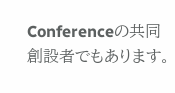Conferenceの共同創設者でもあります。